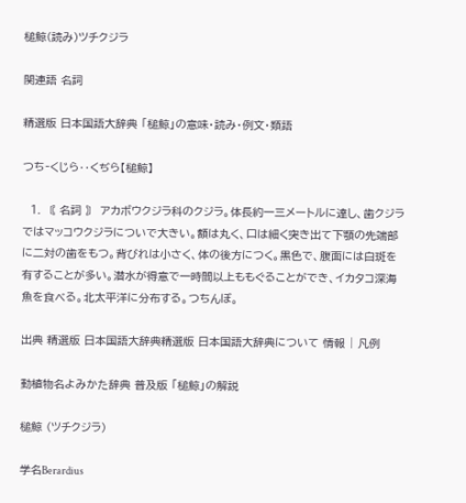槌鯨(読み)ツチクジラ

関連語 名詞

精選版 日本国語大辞典 「槌鯨」の意味・読み・例文・類語

つち‐くじら‥くぢら【槌鯨】

  1. 〘 名詞 〙 アカボウクジラ科のクジラ。体長約一三メートルに達し、歯クジラではマッコウクジラについで大きい。額は丸く、口は細く突き出て下顎の先端部に二対の歯をもつ。背びれは小さく、体の後方につく。黒色で、腹面には白斑を有することが多い。潜水が得意で一時間以上ももぐることができ、イカタコ深海魚を食べる。北太平洋に分布する。つちんぼ。

出典 精選版 日本国語大辞典精選版 日本国語大辞典について 情報 | 凡例

動植物名よみかた辞典 普及版 「槌鯨」の解説

槌鯨 (ツチクジラ)

学名Berardius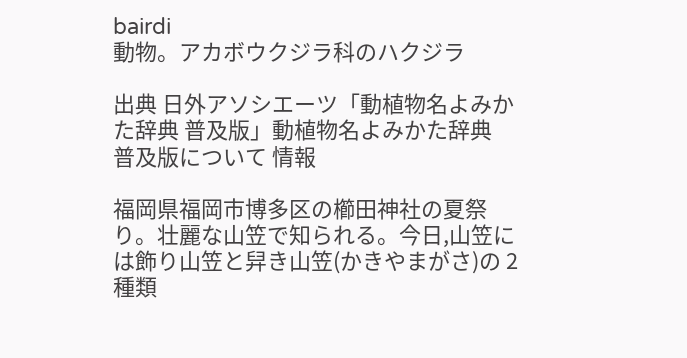bairdi
動物。アカボウクジラ科のハクジラ

出典 日外アソシエーツ「動植物名よみかた辞典 普及版」動植物名よみかた辞典 普及版について 情報

福岡県福岡市博多区の櫛田神社の夏祭り。壮麗な山笠で知られる。今日,山笠には飾り山笠と舁き山笠(かきやまがさ)の 2種類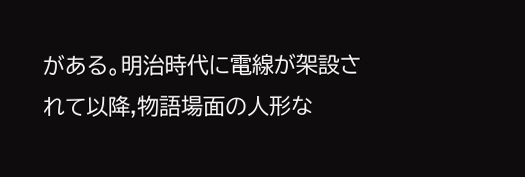がある。明治時代に電線が架設されて以降,物語場面の人形な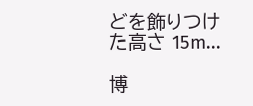どを飾りつけた高さ 15m...

博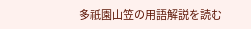多祇園山笠の用語解説を読む